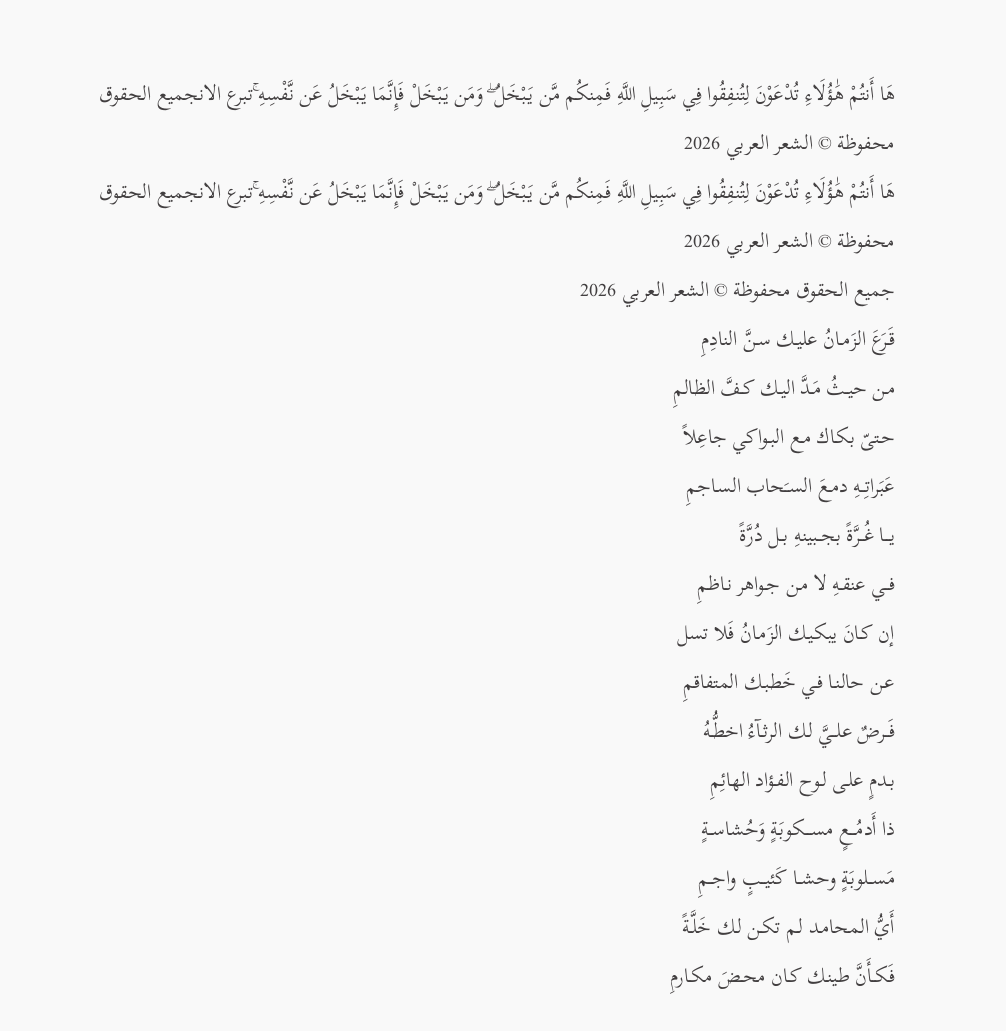هَا أَنتُمْ هَٰؤُلَاءِ تُدْعَوْنَ لِتُنفِقُوا فِي سَبِيلِ اللَّهِ فَمِنكُم مَّن يَبْخَلُ ۖ وَمَن يَبْخَلْ فَإِنَّمَا يَبْخَلُ عَن نَّفْسِهِ ۚتبرع الانجميع الحقوق محفوظة © الشعر العربي 2026
هَا أَنتُمْ هَٰؤُلَاءِ تُدْعَوْنَ لِتُنفِقُوا فِي سَبِيلِ اللَّهِ فَمِنكُم مَّن يَبْخَلُ ۖ وَمَن يَبْخَلْ فَإِنَّمَا يَبْخَلُ عَن نَّفْسِهِ ۚتبرع الانجميع الحقوق محفوظة © الشعر العربي 2026
جميع الحقوق محفوظة © الشعر العربي 2026
قَـرَعَ الزَمـانُ عليـك سـنَّ النادِمِ
مـن حيـثُ مَـدَّ اليـك كـفَّ الظالمِ
حـتىّ بكـاك مـع البـواكي جاعِلاً
عَبَراتِــهِ دمـعَ السـَحاب السـاجمِ
يـــا غُــرَّةً بجــبينهِ بــل دُرَّةً
فــي عنقـهِ لا مـن جـواهر نـاظمِ
إن كـانَ يبكيـك الزَمـانُ فَلا تسل
عـن حالنـا فـي خَطبـك المتفاقمِ
فَــرضٌ علــيَّ لـك الرثـآءُ اخطُّـهُ
بـدمٍ علـى لـوح الفـؤاد الهائِمِ
ذا أَدمُـــعٍ مســـكوبَةٍ وَحُشاســةٍ
مَســلوبَةٍ وحشــا كَئيــبٍ واجــمِ
أَيُّ المحامـد لـم تكـن لـك خَلَّـةً
فَكــأَنَّ طينـك كـان محـضَ مكـارمِ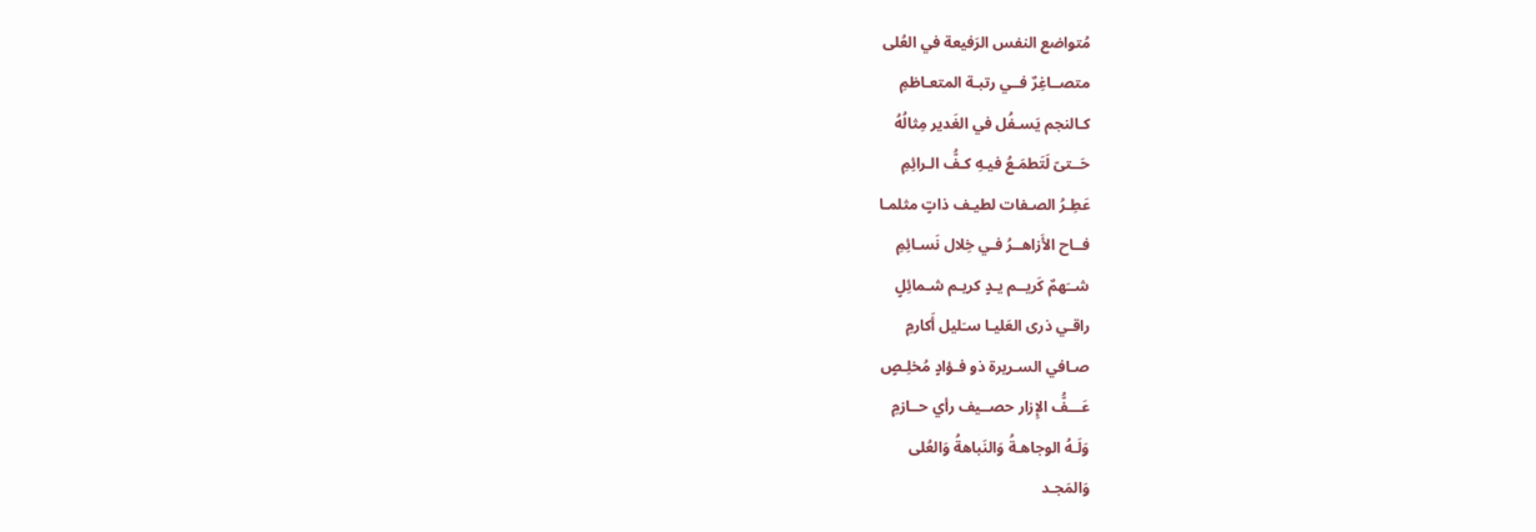مُتواضع النفس الرَفيعة في العُلى
متصــاغِرٌ فــي رتبـة المتعـاظمِ
كـالنجم يَسـفُل في الغَدير مِثالُهُ
حَــتىّ لَتَطمَـعُ فيـهِ كـفُّ الـرائِمِ
عَطِـرُ الصـفات لطيـف ذاتٍ مثلمـا
فــاح الأَزاهــرُ فـي خِلال نَسـائِمِ
شــَهمٌ كَريــم يـدٍ كريـم شـمائِلٍ
راقـي ذرى العَليـا سـَليل أَكارمِ
صـافي السـريرة ذو فـؤادٍ مُخلِـصٍ
عَـــفُّ الإِزار حصــيف رأي حــازمِ
وَلَـهُ الوجاهـةُ وَالنَباهةُ وَالعُلى
وَالمَجـد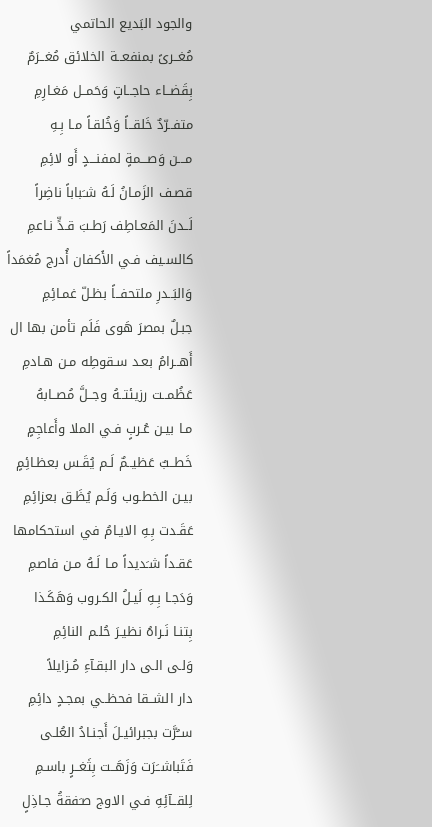والجود البَديع الحاتمي
مُغــرىً بمنفعــة الخلائق مُغــرَمٌ
بِقَضــاء حاجــاتٍ وَحَمــل مَغـارِمِ
متفــرّدٌ خَلقــاً وَخُلقـاً مـا بِـهِ
مـــن وَصـــمةٍ لمفنـــدٍ أَو لائِمِ
قصـف الزَمـانُ لَـهُ شـَباباً ناضِراً
لَــدنَ المَعـاطِف رَطـبَ قـدٍّ نـاعمِ
كالسـيف فـي الأَكفان أُدرج مُغمَداً
وَالبَــدرِ ملتحفــاً بظـلّ غمـائِمِ
جبـلٌ بمصرَ هَوى فَلَم تأمن بها ال
أَهــرامُ بعـد سـقوطِه مـن هـادمِ
عَظُمــت رزيئتــهُ وجــلَّ مُصــابهُ
مـا بيـن عُـربٍ فـي الملا وأَعاجِمٍ
خَطــبٌ عَظيــمٌ لَـم يُقَـس بعظـائِمٍ
بيـن الخطـوب وَلَـم يُظَـق بعزائِمِ
عَقَـدت بِـهِ الايـامُ في استحكامها
عَقـداً شـَديداً مـا لَـهُ مـن فاصمِ
وَدَجـا بِـهِ لَيـلُ الكـروب وَهَكَـذا
بِتنـا نَـراهُ نظيـرَ حُلـم النائِمِ
وَلـى الـى دار البقـآءِ مُـزايلاً
دار الشــقا فحظــي بمجـدٍ دائِمِ
ســُرَّت بجبرائيـلَ أَجنـادُ العُلـى
فَتَباشــَرَت وَزَهَــت بِثَغــرٍ باسـمِ
لِلقــآئِهِ فـي الاوج صـَفقةُ جـاذِلٍ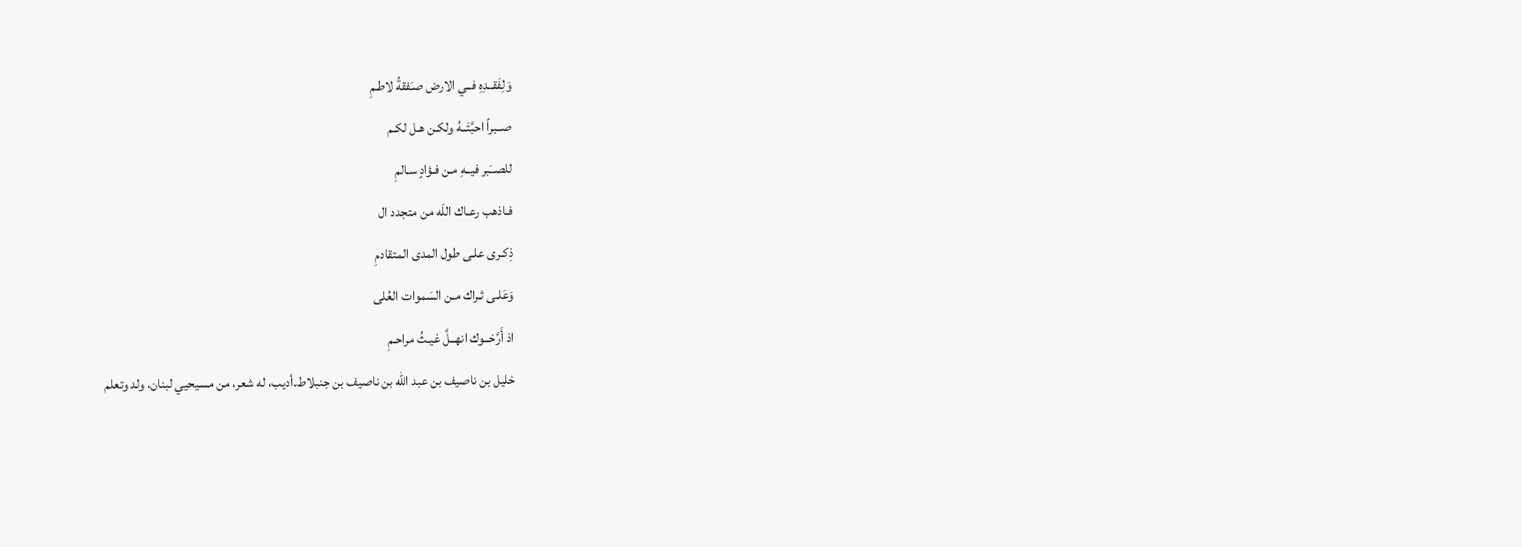وَلِفَقــدِهِ فــي الارض صـَفقةُ لاطـمِ
صــبراً احبَّتَــهُ ولكـن هـل لكـم
للصــَبر فيــهِ مـن فـؤادٍ سـالمِ
فـاذهب رعـاك اللَه من متجدد ال
ذِكـرى علـى طول المدى المتقادمِ
وَعَلـى ثـراك مـن السَموات العُلى
اذ أَرَّخــوك انهــلَّ غيـثُ مراحـمِ
خليل بن ناصيف بن عبد الله بن ناصيف بن جنبلاط.أديب، له شعر، من مسيحيي لبنان، ولد وتعلم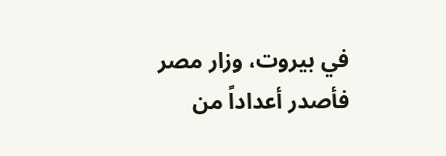في بيروت، وزار مصر فأصدر أعداداً من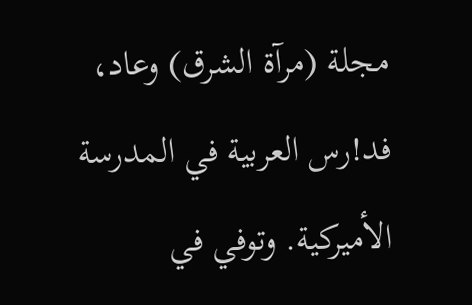مجلة (مرآة الشرق) وعاد، فد!رس العربية في المدرسة الأميركية. وتوفي في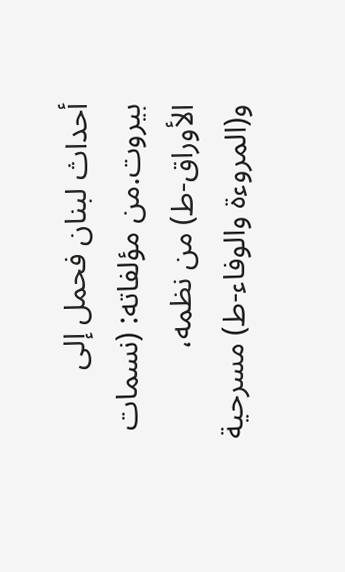أحداث لبنان فحمل إلى بيروت.من مؤلفاته: (نسمات الأوراق-ط) من نظمه، و(المروءة والوفاء-ط) مسرحية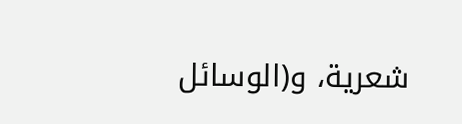شعرية، و(الوسائل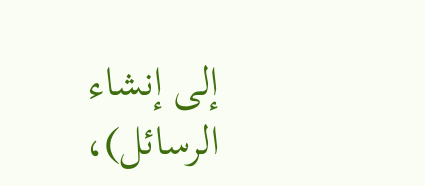إلى إنشاء الرسائل)،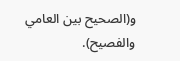و(الصحيح بين العامي والفصيح).